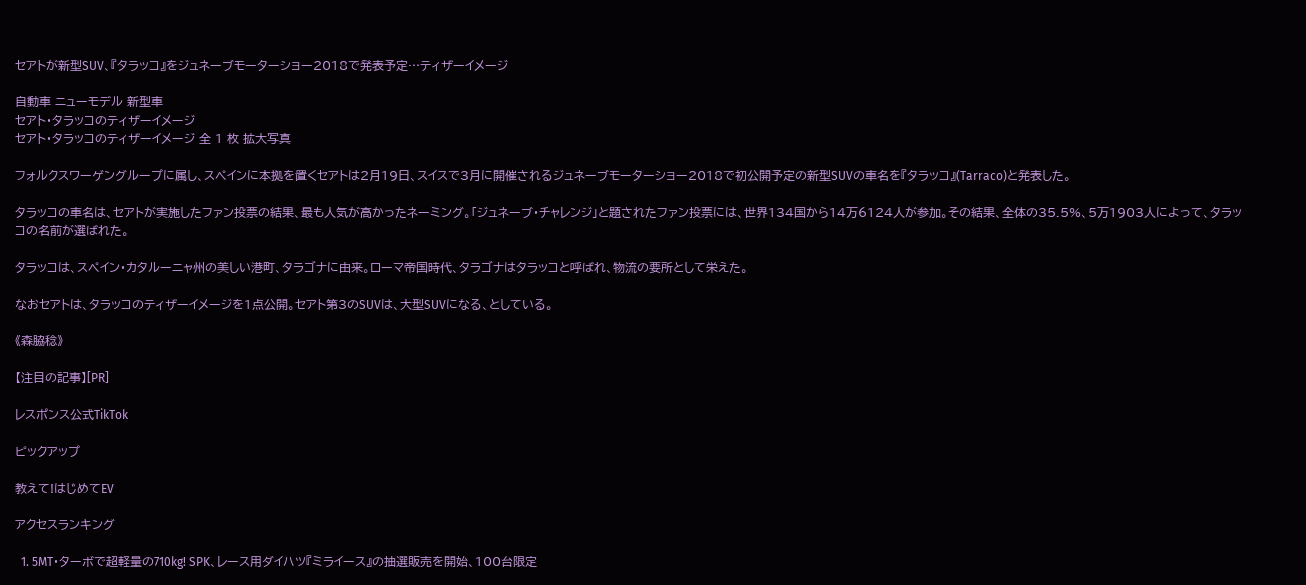セアトが新型SUV、『タラッコ』をジュネーブモーターショー2018で発表予定…ティザーイメージ

自動車 ニューモデル 新型車
セアト・タラッコのティザーイメージ
セアト・タラッコのティザーイメージ 全 1 枚 拡大写真

フォルクスワーゲングループに属し、スペインに本拠を置くセアトは2月19日、スイスで3月に開催されるジュネーブモーターショー2018で初公開予定の新型SUVの車名を『タラッコ』(Tarraco)と発表した。

タラッコの車名は、セアトが実施したファン投票の結果、最も人気が高かったネーミング。「ジュネーブ・チャレンジ」と題されたファン投票には、世界134国から14万6124人が参加。その結果、全体の35.5%、5万1903人によって、タラッコの名前が選ばれた。

タラッコは、スペイン・カタルーニャ州の美しい港町、タラゴナに由来。ローマ帝国時代、タラゴナはタラッコと呼ばれ、物流の要所として栄えた。

なおセアトは、タラッコのティザーイメージを1点公開。セアト第3のSUVは、大型SUVになる、としている。

《森脇稔》

【注目の記事】[PR]

レスポンス公式TikTok

ピックアップ

教えて!はじめてEV

アクセスランキング

  1. 5MT・ターボで超軽量の710kg! SPK、レース用ダイハツ『ミライース』の抽選販売を開始、100台限定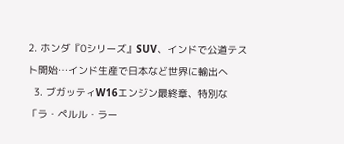2. ホンダ『0シリーズ』SUV、インドで公道テスト開始…インド生産で日本など世界に輸出へ
  3. ブガッティW16エンジン最終章、特別な「ラ・ペルル・ラー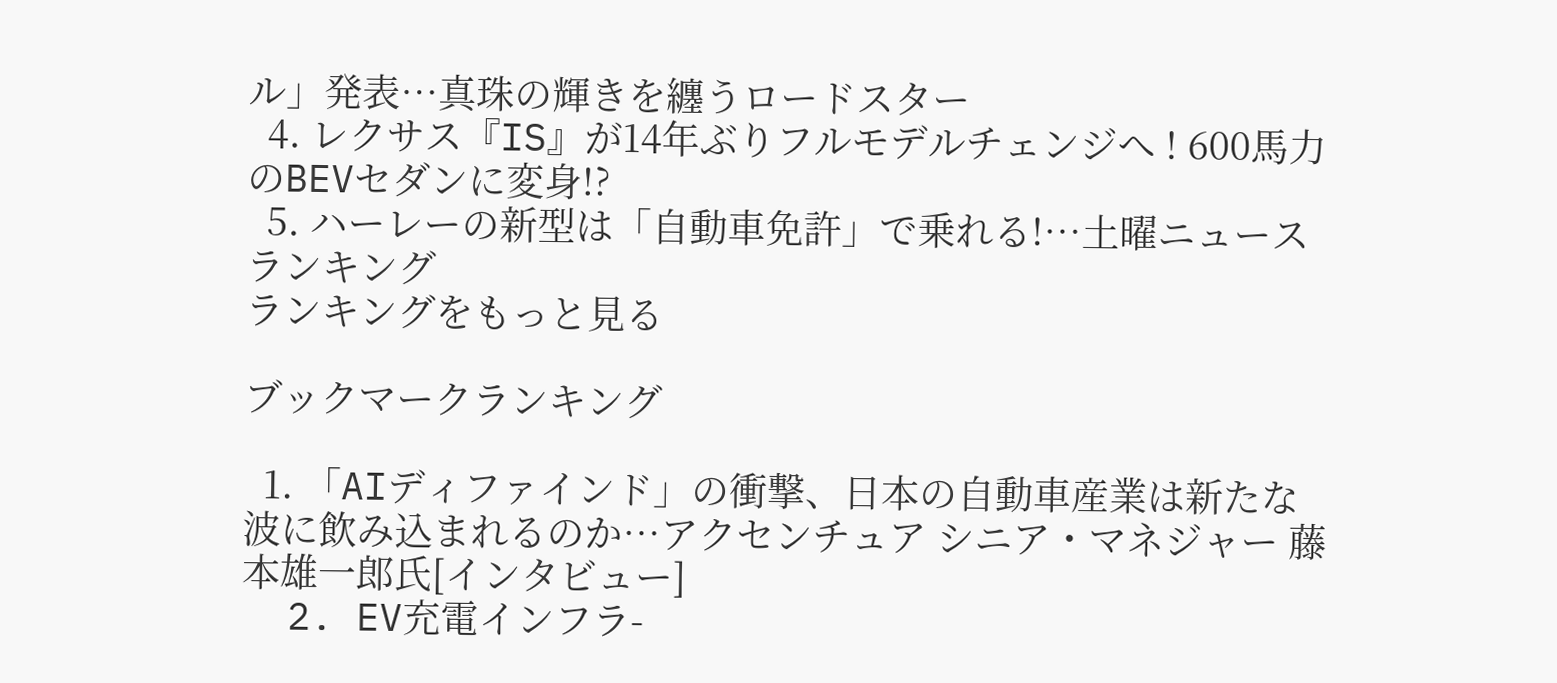ル」発表…真珠の輝きを纏うロードスター
  4. レクサス『IS』が14年ぶりフルモデルチェンジへ ! 600馬力のBEVセダンに変身!?
  5. ハーレーの新型は「自動車免許」で乗れる!…土曜ニュースランキング
ランキングをもっと見る

ブックマークランキング

  1. 「AIディファインド」の衝撃、日本の自動車産業は新たな波に飲み込まれるのか…アクセンチュア シニア・マネジャー 藤本雄一郎氏[インタビュー]
  2. EV充電インフラ-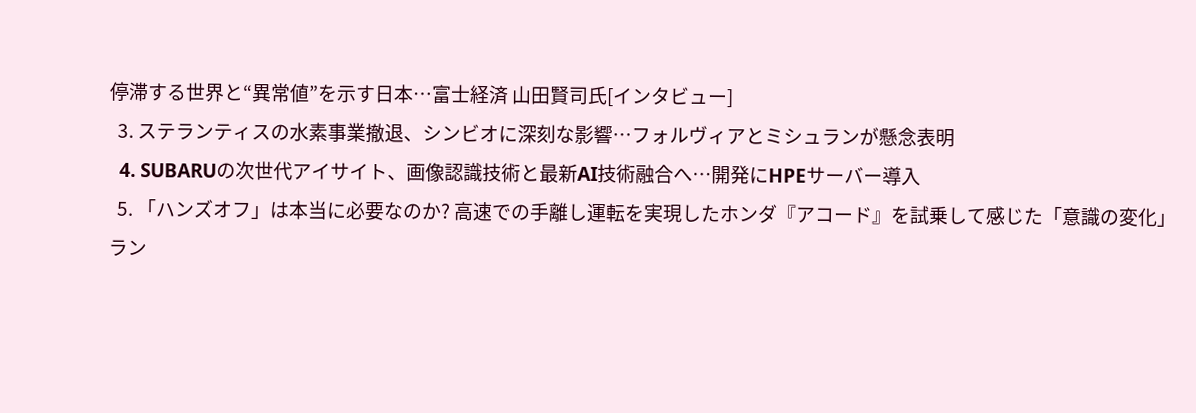停滞する世界と“異常値”を示す日本…富士経済 山田賢司氏[インタビュー]
  3. ステランティスの水素事業撤退、シンビオに深刻な影響…フォルヴィアとミシュランが懸念表明
  4. SUBARUの次世代アイサイト、画像認識技術と最新AI技術融合へ…開発にHPEサーバー導入
  5. 「ハンズオフ」は本当に必要なのか? 高速での手離し運転を実現したホンダ『アコード』を試乗して感じた「意識の変化」
ラン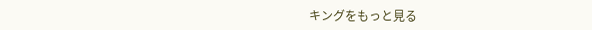キングをもっと見る